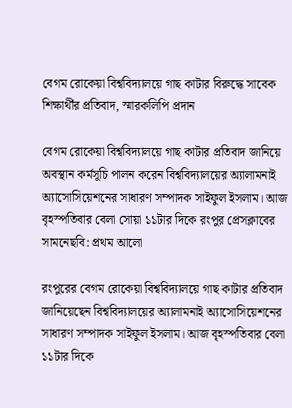বেগম রোকেয়া বিশ্ববিদ্যালয়ে গাছ কাটার বিরুদ্ধে সাবেক শিক্ষার্থীর প্রতিবাদ, স্মারকলিপি প্রদান

বেগম রোকেয়া বিশ্ববিদ্যালয়ে গাছ কাটার প্রতিবাদ জানিয়ে অবস্থান কর্মসূচি পালন করেন বিশ্ববিদ্যালয়ের অ্যালামনাই অ্যাসোসিয়েশনের সাধারণ সম্পাদক সাইফুল ইসলাম। আজ বৃহস্পতিবার বেলা সোয়া ১১টার দিকে রংপুর প্রেসক্লাবের সামনেছবি: প্রথম আলো

রংপুরের বেগম রোকেয়া বিশ্ববিদ্যালয়ে গাছ কাটার প্রতিবাদ জানিয়েছেন বিশ্ববিদ্যালয়ের অ্যালামনাই অ্যাসোসিয়েশনের সাধারণ সম্পাদক সাইফুল ইসলাম। আজ বৃহস্পতিবার বেলা ১১টার দিকে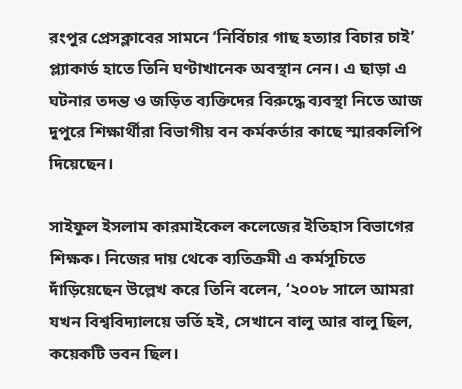রংপুর প্রেসক্লাবের সামনে ‘নির্বিচার গাছ হত্যার বিচার চাই’ প্ল্যাকার্ড হাতে তিনি ঘণ্টাখানেক অবস্থান নেন। এ ছাড়া এ ঘটনার তদন্ত ও জড়িত ব্যক্তিদের বিরুদ্ধে ব্যবস্থা নিতে আজ দুপুরে শিক্ষার্থীরা বিভাগীয় বন কর্মকর্তার কাছে স্মারকলিপি দিয়েছেন।

সাইফুল ইসলাম কারমাইকেল কলেজের ইতিহাস বিভাগের শিক্ষক। নিজের দায় থেকে ব্যতিক্রমী এ কর্মসূচিতে দাঁড়িয়েছেন উল্লেখ করে তিনি বলেন, ‘২০০৮ সালে আমরা যখন বিশ্ববিদ্যালয়ে ভর্তি হই, সেখানে বালু আর বালু ছিল, কয়েকটি ভবন ছিল।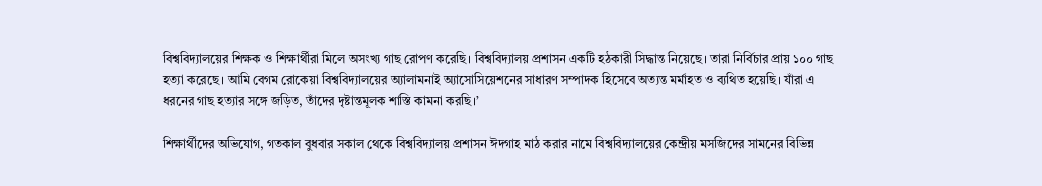বিশ্ববিদ্যালয়ের শিক্ষক ও শিক্ষার্থীরা মিলে অসংখ্য গাছ রোপণ করেছি। বিশ্ববিদ্যালয় প্রশাসন একটি হঠকারী সিদ্ধান্ত নিয়েছে। তারা নির্বিচার প্রায় ১০০ গাছ হত্যা করেছে। আমি বেগম রোকেয়া বিশ্ববিদ্যালয়ের অ্যালামনাই অ্যাসোসিয়েশনের সাধারণ সম্পাদক হিসেবে অত্যন্ত মর্মাহত ও ব্যথিত হয়েছি। যাঁরা এ ধরনের গাছ হত্যার সঙ্গে জড়িত, তাঁদের দৃষ্টান্তমূলক শাস্তি কামনা করছি।’

শিক্ষার্থীদের অভিযোগ, গতকাল বুধবার সকাল থেকে বিশ্ববিদ্যালয় প্রশাসন ঈদগাহ মাঠ করার নামে বিশ্ববিদ্যালয়ের কেন্দ্রীয় মসজিদের সামনের বিভিন্ন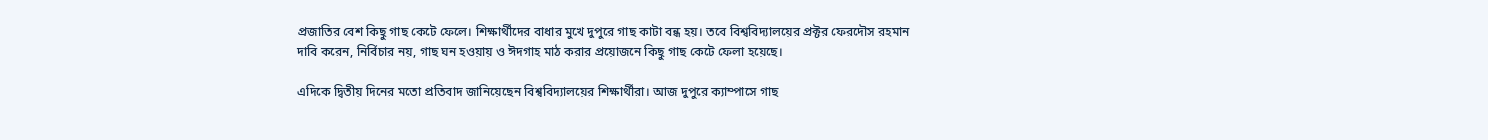প্রজাতির বেশ কিছু গাছ কেটে ফেলে। শিক্ষার্থীদের বাধার মুখে দুপুরে গাছ কাটা বন্ধ হয়। তবে বিশ্ববিদ্যালয়ের প্রক্টর ফেরদৌস রহমান দাবি করেন, নির্বিচার নয়, গাছ ঘন হওয়ায় ও ঈদগাহ মাঠ করার প্রয়োজনে কিছু গাছ কেটে ফেলা হয়েছে।

এদিকে দ্বিতীয় দিনের মতো প্রতিবাদ জানিয়েছেন বিশ্ববিদ্যালয়ের শিক্ষার্থীরা। আজ দুপুরে ক্যাম্পাসে গাছ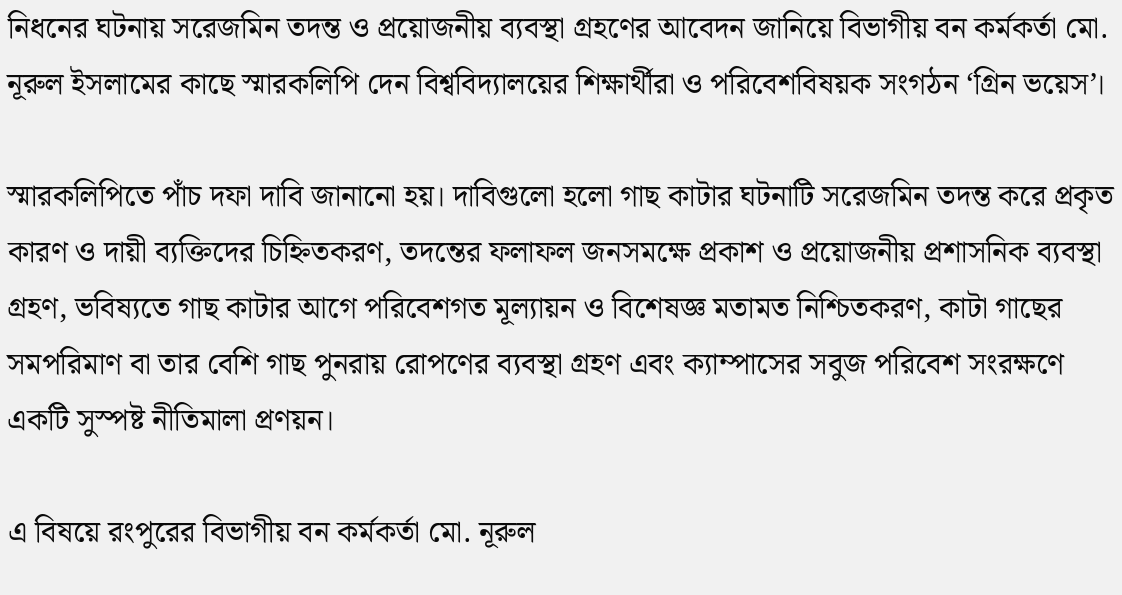নিধনের ঘটনায় সরেজমিন তদন্ত ও প্রয়োজনীয় ব্যবস্থা গ্রহণের আবেদন জানিয়ে বিভাগীয় বন কর্মকর্তা মো. নূরুল ইসলামের কাছে স্মারকলিপি দেন বিশ্ববিদ্যালয়ের শিক্ষার্থীরা ও পরিবেশবিষয়ক সংগঠন ‘গ্রিন ভয়েস’।

স্মারকলিপিতে পাঁচ দফা দাবি জানানো হয়। দাবিগুলো হলো গাছ কাটার ঘটনাটি সরেজমিন তদন্ত করে প্রকৃত কারণ ও দায়ী ব্যক্তিদের চিহ্নিতকরণ, তদন্তের ফলাফল জনসমক্ষে প্রকাশ ও প্রয়োজনীয় প্রশাসনিক ব্যবস্থা গ্রহণ, ভবিষ্যতে গাছ কাটার আগে পরিবেশগত মূল্যায়ন ও বিশেষজ্ঞ মতামত নিশ্চিতকরণ, কাটা গাছের সমপরিমাণ বা তার বেশি গাছ পুনরায় রোপণের ব্যবস্থা গ্রহণ এবং ক্যাম্পাসের সবুজ পরিবেশ সংরক্ষণে একটি সুস্পষ্ট নীতিমালা প্রণয়ন।

এ বিষয়ে রংপুরের বিভাগীয় বন কর্মকর্তা মো. নূরুল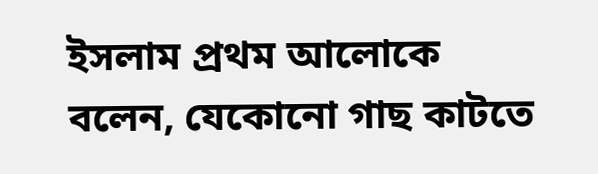ইসলাম প্রথম আলোকে বলেন, যেকোনো গাছ কাটতে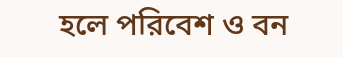হলে পরিবেশ ও বন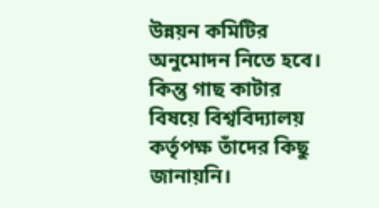উন্নয়ন কমিটির অনুমোদন নিতে হবে। কিন্তু গাছ কাটার বিষয়ে বিশ্ববিদ্যালয় কর্তৃপক্ষ তাঁদের কিছু জানায়নি।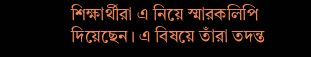শিক্ষার্থীরা এ নিয়ে স্মারকলিপি দিয়েছেন। এ বিষয়ে তাঁরা তদন্ত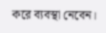করে ব্যবস্থা নেবেন।